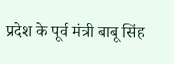प्रदेश के पूर्व मंत्री बाबू सिंह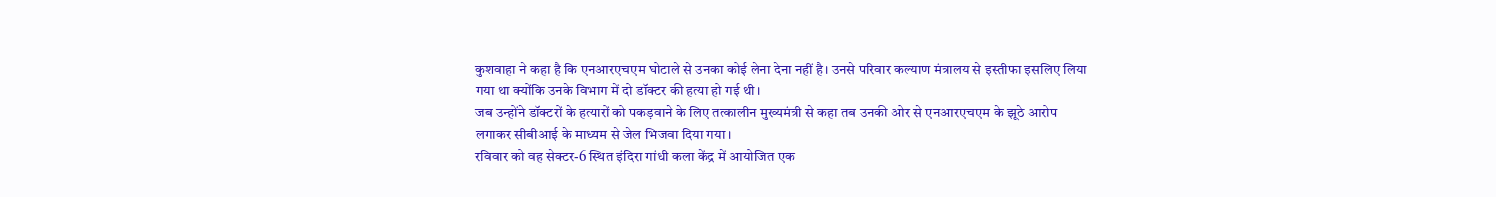कुशवाहा ने कहा है कि एनआरएचएम घोटाले से उनका कोई लेना देना नहीं है। उनसे परिवार कल्याण मंत्रालय से इस्तीफा इसलिए लिया गया था क्योंकि उनके विभाग में दो डॉक्टर की हत्या हो गई थी।
जब उन्होंने डॉक्टरों के हत्यारों को पकड़वाने के लिए तत्कालीन मुख्यमंत्री से कहा तब उनकी ओर से एनआरएचएम के झूठे आरोप लगाकर सीबीआई के माध्यम से जेल भिजवा दिया गया।
रविवार को वह सेक्टर-6 स्थित इंदिरा गांधी कला केंद्र में आयोजित एक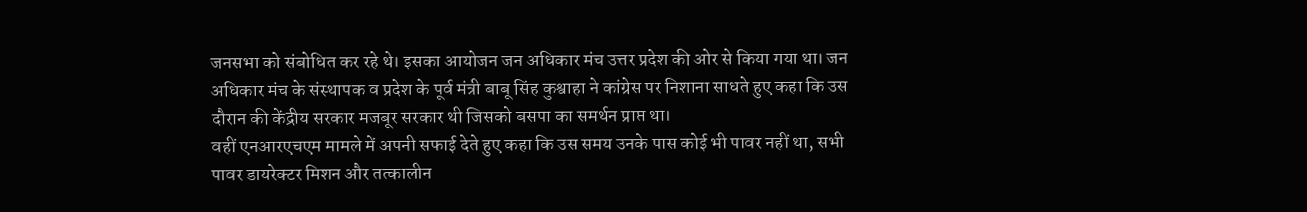जनसभा को संबोधित कर रहे थे। इसका आयोजन जन अधिकार मंच उत्तर प्रदेश की ओर से किया गया था। जन अधिकार मंच के संस्थापक व प्रदेश के पूर्व मंत्री बाबू सिंह कुश्वाहा ने कांग्रेस पर निशाना साधते हुए कहा कि उस दौरान की केंद्रीय सरकार मजबूर सरकार थी जिसको बसपा का समर्थन प्राप्त था।
वहीं एनआरएचएम मामले में अपनी सफाई देते हुए कहा कि उस समय उनके पास कोई भी पावर नहीं था, सभी पावर डायरेक्टर मिशन और तत्कालीन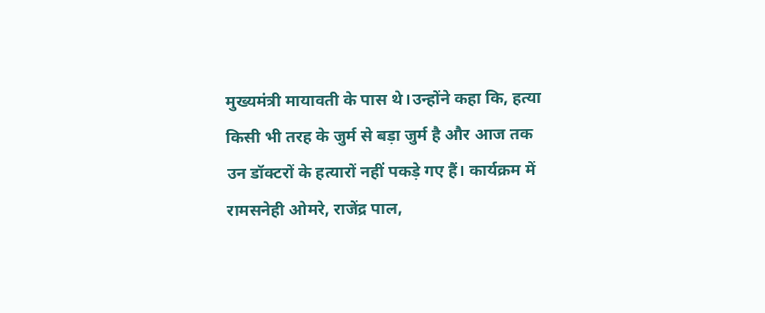मुख्यमंत्री मायावती के पास थे।उन्होंने कहा कि, हत्या किसी भी तरह के जुर्म से बड़ा जुर्म है और आज तक उन डॉक्टरों के हत्यारों नहीं पकड़े गए हैं। कार्यक्रम में रामसनेही ओमरे, राजेंद्र पाल,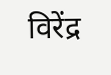विरेंद्र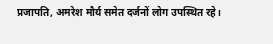प्रजापति, अमरेश मौर्य समेत दर्जनों लोग उपस्थित रहे।